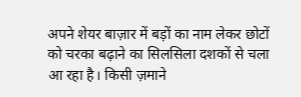अपने शेयर बाज़ार में बड़ों का नाम लेकर छोटों को चरका बढ़ाने का सिलसिला दशकों से चला आ रहा है। किसी ज़माने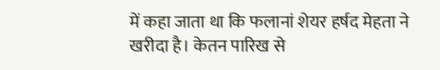में कहा जाता था कि फलानां शेयर हर्षद मेहता ने खरीदा है। केतन पारिख से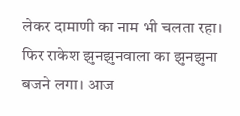लेकर दामाणी का नाम भी चलता रहा। फिर राकेश झुनझुनवाला का झुनझुना बजने लगा। आज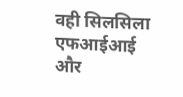वही सिलसिला एफआईआई और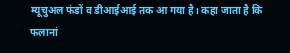म्यूचुअल फंडों व डीआईआई तक आ गया है। कहा जाता है कि फलानां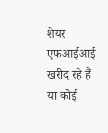शेयर एफआईआई खरीद रहे हैं या कोई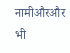नामीऔरऔर भी